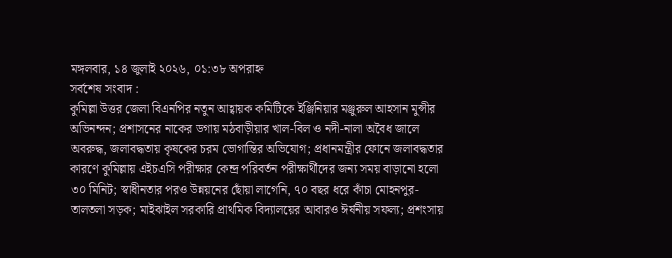মঙ্গলবার, ১৪ জুলাই ২০২৬, ০১:৩৮ অপরাহ্ন
সর্বশেষ সংবাদ :
কুমিল্লা উত্তর জেলা বিএনপির নতুন আহ্বায়ক কমিটিকে ইঞ্জিনিয়ার মঞ্জুরুল আহসান মুন্সীর অভিনন্দন; প্রশাসনের নাকের ডগায় মঠবাড়ীয়ার খাল-বিল ও নদী-নালা অবৈধ জালে অবরুদ্ধ, জলাবদ্ধতায় কৃষকের চরম ভোগান্তির অভিযোগ; প্রধানমন্ত্রীর ফোনে জলাবদ্ধতার কারণে কুমিল্লায় এইচএসি পরীক্ষার কেন্দ্র পরিবর্তন পরীক্ষার্থীদের জন্য সময় বাড়ানো হলো ৩০ মিনিট; স্বাধীনতার পরও উন্নয়নের ছোঁয়া লাগেনি, ৭০ বছর ধরে কাঁচা মোহনপুর-তালতলা সড়ক; মাইঝাইল সরকারি প্রাথমিক বিদ্যালয়ের আবারও ঈর্ষনীয় সফল্য; প্রশংসায়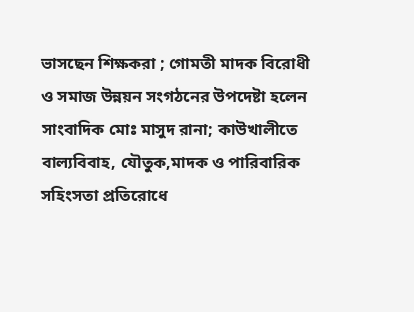ভাসছেন শিক্ষকরা ; গোমতী মাদক বিরোধী ও সমাজ উন্নয়ন সংগঠনের উপদেষ্টা হলেন সাংবাদিক মোঃ মাসুদ রানা; কাউখালীতে বাল্যবিবাহ, যৌতুক,মাদক ও পারিবারিক সহিংসতা প্রতিরোধে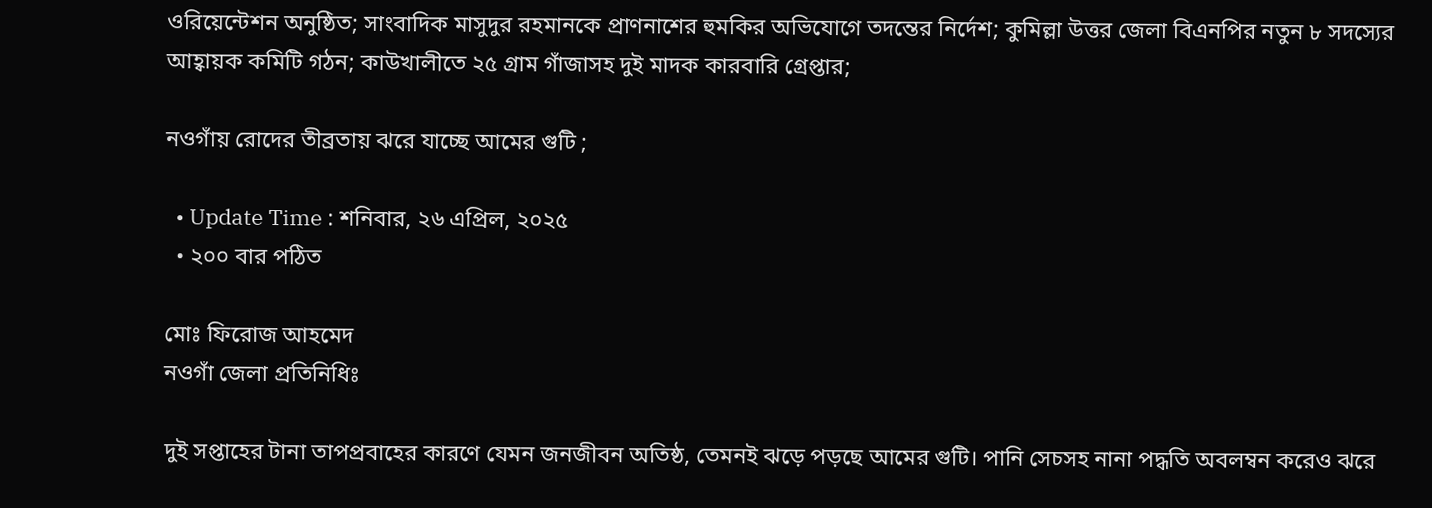ওরিয়েন্টেশন অনুষ্ঠিত; সাংবাদিক মাসুদুর রহমানকে প্রাণনাশের হুমকির অভিযোগে তদন্তের নির্দেশ; কুমিল্লা উত্তর জেলা বিএনপির নতুন ৮ সদস্যের আহ্বায়ক কমিটি গঠন; কাউখালীতে ২৫ গ্রাম গাঁজাসহ দুই মাদক কারবারি গ্রেপ্তার;

নওগাঁয় রোদের তীব্রতায় ঝরে যাচ্ছে আমের গুটি ;

  • Update Time : শনিবার, ২৬ এপ্রিল, ২০২৫
  • ২০০ বার পঠিত

মোঃ ফিরোজ আহমেদ
নওগাঁ জেলা প্রতিনিধিঃ

দুই সপ্তাহের টানা তাপপ্রবাহের কারণে যেমন জনজীবন অতিষ্ঠ, তেমনই ঝড়ে পড়ছে আমের গুটি। পানি সেচসহ নানা পদ্ধতি অবলম্বন করেও ঝরে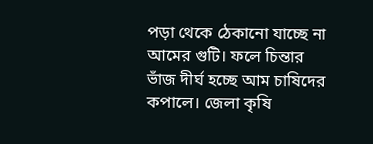পড়া থেকে ঠেকানো যাচ্ছে না আমের গুটি। ফলে চিন্তার ভাঁজ দীর্ঘ হচ্ছে আম চাষিদের কপালে। জেলা কৃষি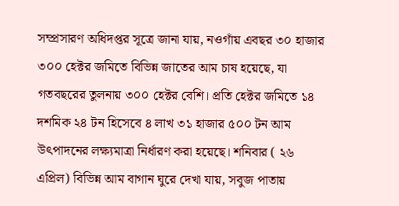সম্প্রসারণ অধিদপ্তর সূত্রে জানা যায়, নওগাঁয় এবছর ৩০ হাজার ৩০০ হেক্টর জমিতে বিভিন্ন জাতের আম চাষ হয়েছে, যা গতবছরের তুলনায় ৩০০ হেক্টর বেশি। প্রতি হেক্টর জমিতে ১৪ দশমিক ২৪ টন হিসেবে ৪ লাখ ৩১ হাজার ৫০০ টন আম উৎপাদনের লক্ষ্যমাত্রা নির্ধারণ করা হয়েছে। শনিবার ( ২৬ এপ্রিল) বিভিন্ন আম বাগান ঘুরে দেখা যায়, সবুজ পাতায়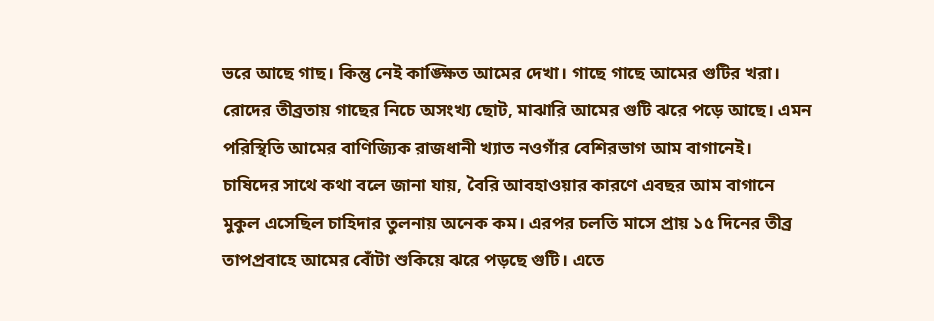ভরে আছে গাছ। কিন্তু নেই কাঙ্ক্ষিত আমের দেখা। গাছে গাছে আমের গুটির খরা। রোদের তীব্রতায় গাছের নিচে অসংখ্য ছোট, মাঝারি আমের গুটি ঝরে পড়ে আছে। এমন পরিস্থিতি আমের বাণিজ্যিক রাজধানী খ্যাত নওগাঁর বেশিরভাগ আম বাগানেই। চাষিদের সাথে কথা বলে জানা যায়, বৈরি আবহাওয়ার কারণে এবছর আম বাগানে মুকুল এসেছিল চাহিদার তুলনায় অনেক কম। এরপর চলতি মাসে প্রায় ১৫ দিনের তীব্র তাপপ্রবাহে আমের বোঁটা শুকিয়ে ঝরে পড়ছে গুটি। এতে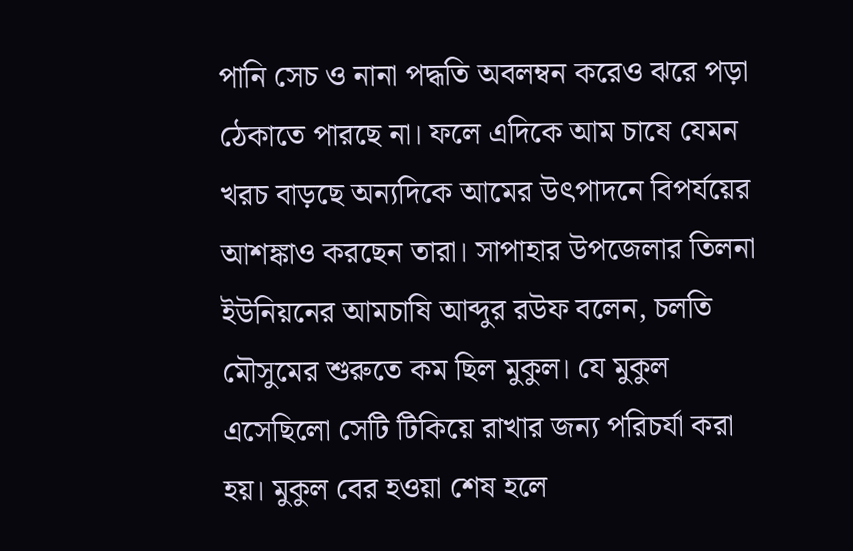পানি সেচ ও নানা পদ্ধতি অবলম্বন করেও ঝরে পড়া ঠেকাতে পারছে না। ফলে এদিকে আম চাষে যেমন খরচ বাড়ছে অন্যদিকে আমের উৎপাদনে বিপর্যয়ের আশঙ্কাও করছেন তারা। সাপাহার উপজেলার তিলনা ইউনিয়নের আমচাষি আব্দুর রউফ বলেন, চলতি মৌসুমের শুরুতে কম ছিল মুকুল। যে মুকুল এসেছিলো সেটি টিকিয়ে রাখার জন্য পরিচর্যা করা হয়। মুকুল বের হওয়া শেষ হলে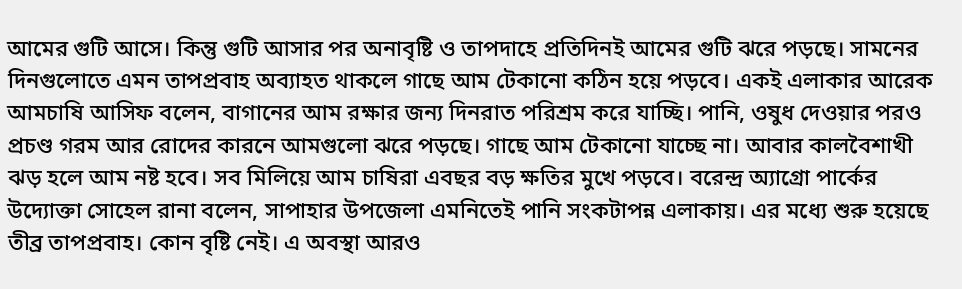আমের গুটি আসে। কিন্তু গুটি আসার পর অনাবৃষ্টি ও তাপদাহে প্রতিদিনই আমের গুটি ঝরে পড়ছে। সামনের দিনগুলোতে এমন তাপপ্রবাহ অব্যাহত থাকলে গাছে আম টেকানো কঠিন হয়ে পড়বে। একই এলাকার আরেক আমচাষি আসিফ বলেন, বাগানের আম রক্ষার জন্য দিনরাত পরিশ্রম করে যাচ্ছি। পানি, ওষুধ দেওয়ার পরও প্রচণ্ড গরম আর রোদের কারনে আমগুলো ঝরে পড়ছে। গাছে আম টেকানো যাচ্ছে না। আবার কালবৈশাখী ঝড় হলে আম নষ্ট হবে। সব মিলিয়ে আম চাষিরা এবছর বড় ক্ষতির মুখে পড়বে। বরেন্দ্র অ্যাগ্রো পার্কের উদ্যোক্তা সোহেল রানা বলেন, সাপাহার উপজেলা এমনিতেই পানি সংকটাপন্ন এলাকায়। এর মধ্যে শুরু হয়েছে তীব্র তাপপ্রবাহ। কোন বৃষ্টি নেই। এ অবস্থা আরও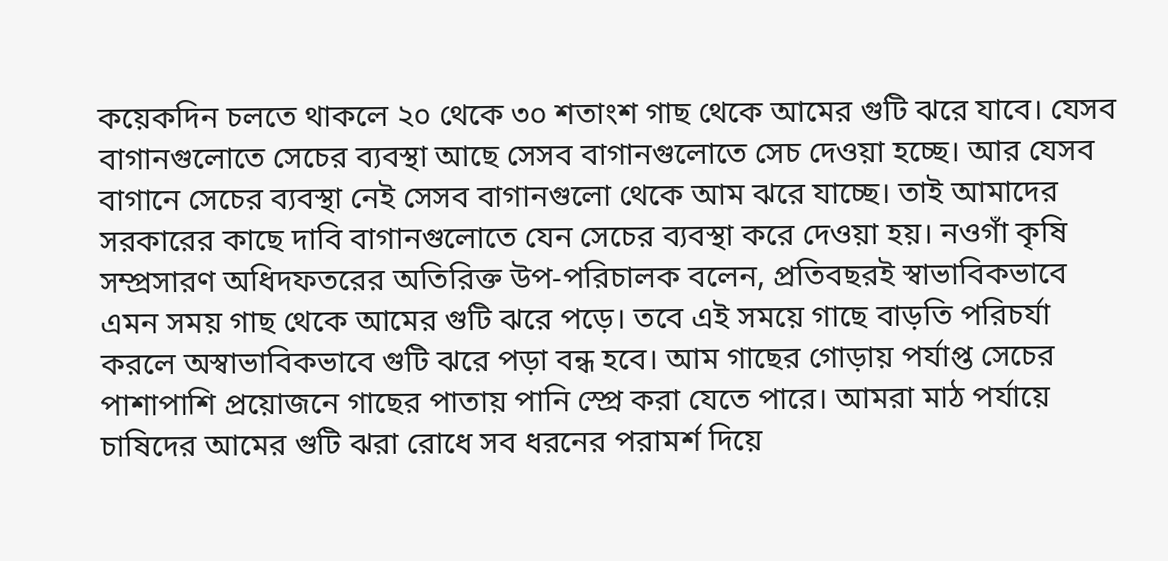কয়েকদিন চলতে থাকলে ২০ থেকে ৩০ শতাংশ গাছ থেকে আমের গুটি ঝরে যাবে। যেসব বাগানগুলোতে সেচের ব্যবস্থা আছে সেসব বাগানগুলোতে সেচ দেওয়া হচ্ছে। আর যেসব বাগানে সেচের ব্যবস্থা নেই সেসব বাগানগুলো থেকে আম ঝরে যাচ্ছে। তাই আমাদের সরকারের কাছে দাবি বাগানগুলোতে যেন সেচের ব্যবস্থা করে দেওয়া হয়। নওগাঁ কৃষি সম্প্রসারণ অধিদফতরের অতিরিক্ত উপ-পরিচালক বলেন, প্রতিবছরই স্বাভাবিকভাবে এমন সময় গাছ থেকে আমের গুটি ঝরে পড়ে। তবে এই সময়ে গাছে বাড়তি পরিচর্যা করলে অস্বাভাবিকভাবে গুটি ঝরে পড়া বন্ধ হবে। আম গাছের গোড়ায় পর্যাপ্ত সেচের পাশাপাশি প্রয়োজনে গাছের পাতায় পানি স্প্রে করা যেতে পারে। আমরা মাঠ পর্যায়ে চাষিদের আমের গুটি ঝরা রোধে সব ধরনের পরামর্শ দিয়ে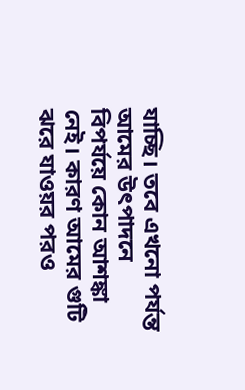যাচ্ছি। তবে এখনো পর্যন্ত আমের উৎপাদনে বিপর্যয়ে কোন আশঙ্কা নেই। কারণ আমের গুটি ঝরে যাওয়র পরও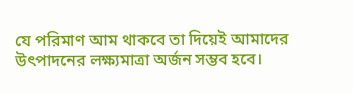যে পরিমাণ আম থাকবে তা দিয়েই আমাদের উৎপাদনের লক্ষ্যমাত্রা অর্জন সম্ভব হবে।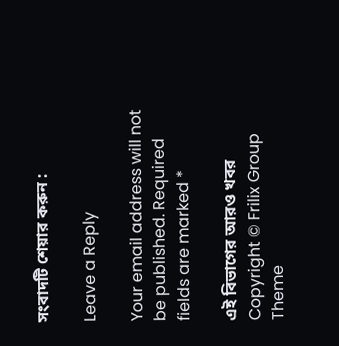সংবাদটি শেয়ার করুন :

Leave a Reply

Your email address will not be published. Required fields are marked *

এই বিভাগের আরও খবর
Copyright © Frilix Group
Theme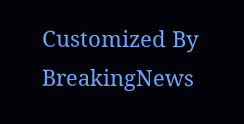Customized By BreakingNews